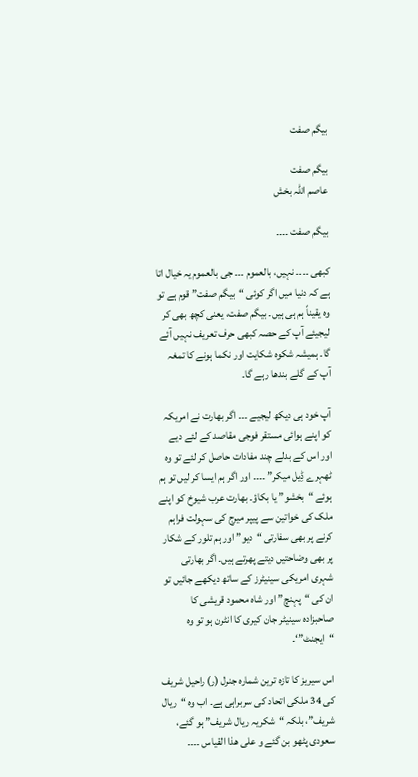بیگم صفت

بیگم صفت
عاصم اللہ بخش

بیگم صفت ۔۔۔۔

کبھی ۔۔۔۔ نہیں، بالعموم ۔۔۔ جی بالعموم یہ خیال اتا ہے کہ دنیا میں اگر کوئی “بیگم صفت” قوم ہے تو وہ یقیناً ہم ہی ہیں۔ بیگم صفت، یعنی کچھ بھی کر لیجیئے آپ کے حصہ کبھی حرف تعریف نہیں آئے گا۔ ہمیشہ شکوہ شکایت اور نکما ہونے کا تمغہ آپ کے گلے بندھا رہے گا۔

آپ خود ہی دیکھ لیجیے ۔۔۔ اگر بھارت نے امریکہ کو اپنے ہوائی مستقر فوجی مقاصد کے لئے دیے اور اس کے بدلے چند مفادات حاصل کر لئے تو وہ ٹھہرے ڈِیل میکر” ۔۔۔۔ اور اگر ہم ایسا کر لیں تو ہم ہوئے “بخشو” یا بکاؤ۔ بھارت عرب شیوخ کو اپنے ملک کی خواتین سے پیپر میرج کی سہولت فراہم کرنے پر بھی سفارتی “دیو” اور ہم تلور کے شکار پر بھی وضاحتیں دیتے پھرتے ہیں۔ اگر بھارتی شہری امریکی سینیٹرز کے ساتھ دیکھے جائیں تو ان کی “پہنچ” اور شاہ محمود قریشی کا صاحبزادہ سینیٹر جان کیری کا انٹرن ہو تو وہ “ایجنٹ”‘۔

اس سیریز کا تازہ ترین شمارہ جنرل (ر) راحیل شریف کی 34 ملکی اتحاد کی سربراہی ہے۔ اب وہ “ریال شریف”، بلکہ “شکریہ ریال شریف” ہو گئے، سعودی پٹھو بن گئے و علی ھذا القیاس ۔۔۔۔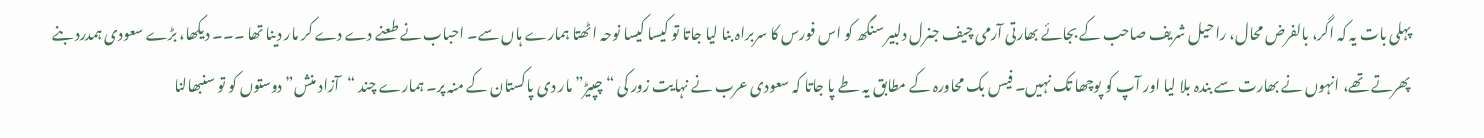پہلی بات یہ کہ اگر، بالفرض محال، راحیل شریف صاحب کے بجائے بھارتی آرمی چیف جنرل دلبیر سنگھ کو اس فورس کا سربراہ بنا لیا جاتا تو کیسا کیسا نوحہ اٹھتا ہمارے ہاں سے۔ احباب نے طعنے دے دے کر مار دینا تھا ۔۔۔ دیکھا، بڑے سعودی ہمدرد بنے پھرتے تھے، انہوں نے بھارت سے بندہ بلا لیا اور آپ کو پوچھا تک نہیں۔ فیس بک محاورہ کے مطابق یہ طے پا جاتا کہ سعودی عرب نے نہایت زور کی “چپیڑ” مار دی پاکستان کے منہ پر۔ ہمارے چند “آزاد منش” دوستوں کو تو سنبھالنا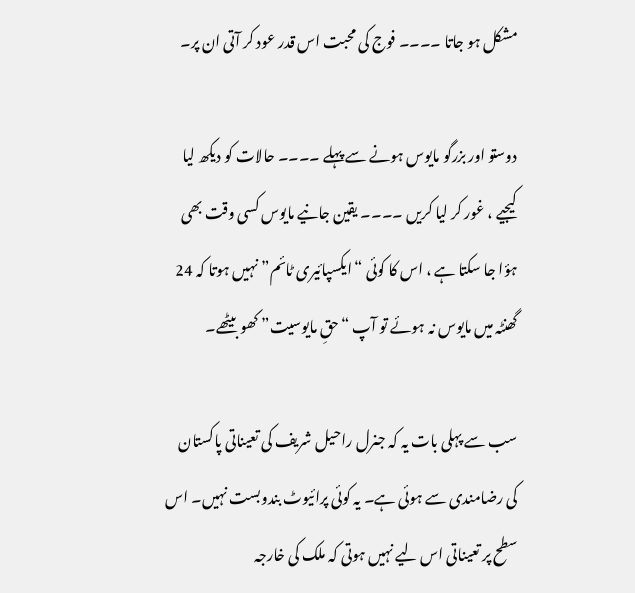مشکل ہو جاتا ۔۔۔۔ فوج کی محبت اس قدر عود کر آتی ان پر۔

دوستو اور بزرگو مایوس ہونے سے پہلے ۔۔۔۔ حالات کو دیکھ لیا کیجیے ، غور کر لیا کریں ۔۔۔۔ یقین جانیے مایوس کسی وقت بھی ہؤا جا سکتا ہے ، اس کا کوئی “ایکسپائیری ٹائم” نہیں ہوتا کہ 24 گھنٹہ میں مایوس نہ ہوئے تو آپ “حقِ مایوسیت” کھو بیٹھے۔

سب سے پہلی بات یہ کہ جنرل راحیل شریف کی تعیناتی پاکستان کی رضامندی سے ہوئی ہے۔ یہ کوئی پرائیوٹ بندوبست نہیں۔ اس سطح پر تعیناتی اس لیے نہیں ہوتی کہ ملک کی خارجہ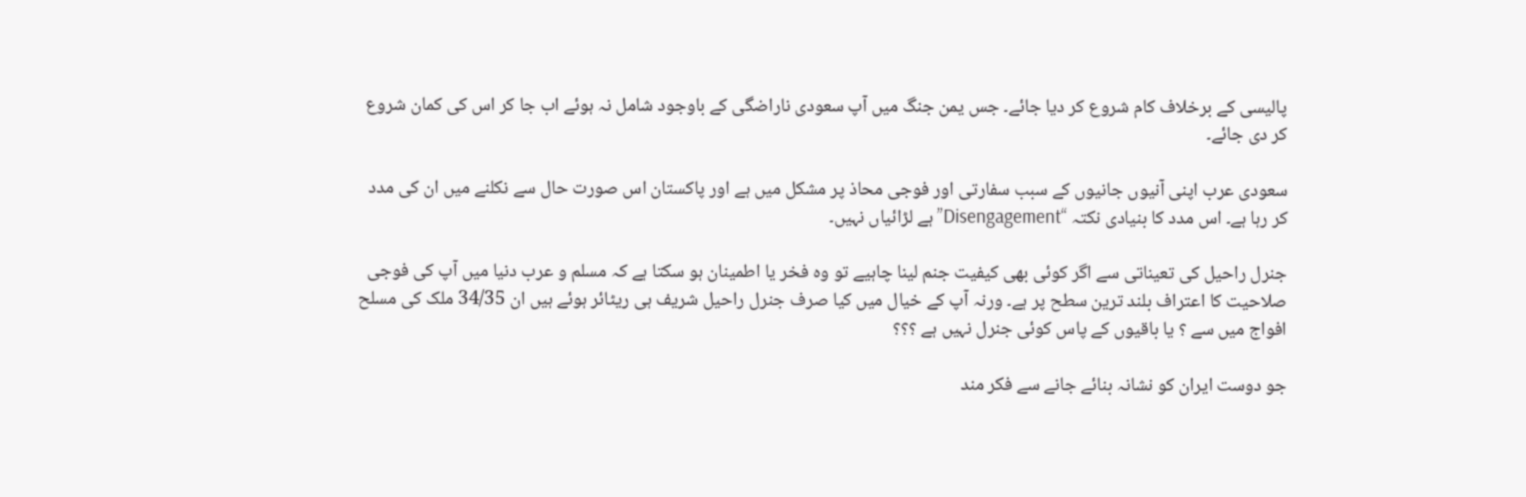پالیسی کے برخلاف کام شروع کر دیا جائے۔ جس یمن جنگ میں آپ سعودی ناراضگی کے باوجود شامل نہ ہوئے اب جا کر اس کی کمان شروع کر دی جائے۔

سعودی عرب اپنی آنیوں جانیوں کے سبب سفارتی اور فوجی محاذ پر مشکل میں ہے اور پاکستان اس صورت حال سے نکلنے میں ان کی مدد کر رہا ہے۔ اس مدد کا بنیادی نکتہ “Disengagement” ہے لڑائیاں نہیں۔

جنرل راحیل کی تعیناتی سے اگر کوئی بھی کیفیت جنم لینا چاہیے تو وہ فخر یا اطمینان ہو سکتا ہے کہ مسلم و عرب دنیا میں آپ کی فوجی صلاحیت کا اعتراف بلند ترین سطح پر ہے۔ ورنہ آپ کے خیال میں کیا صرف جنرل راحیل شریف ہی ریٹائر ہوئے ہیں ان 34/35 ملک کی مسلح افواج میں سے ؟ یا باقیوں کے پاس کوئی جنرل نہیں ہے ؟؟؟

جو دوست ایران کو نشانہ بنائے جانے سے فکر مند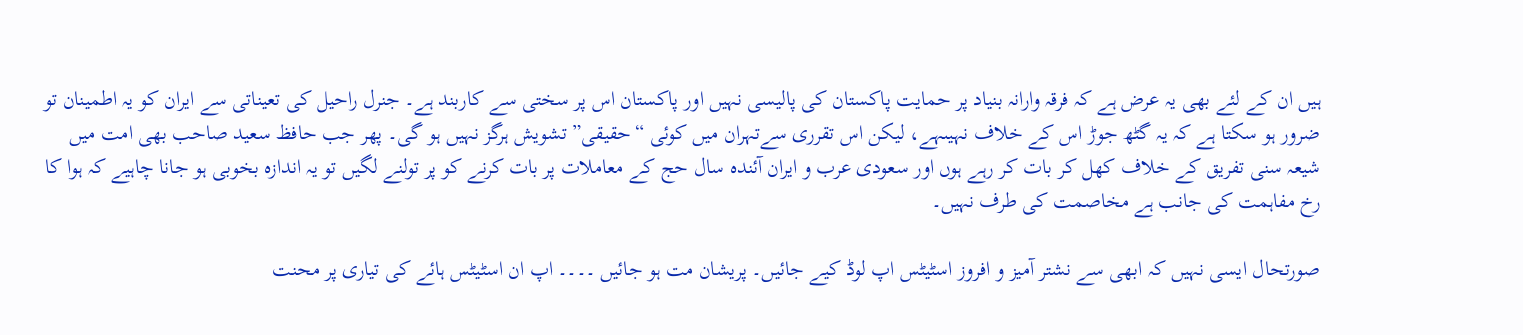ہیں ان کے لئے بھی یہ عرض ہے کہ فرقہ وارانہ بنیاد پر حمایت پاکستان کی پالیسی نہیں اور پاکستان اس پر سختی سے کاربند ہے۔ جنرل راحیل کی تعیناتی سے ایران کو یہ اطمینان تو ضرور ہو سکتا ہے کہ یہ گٹھ جوڑ اس کے خلاف نہیںہے، لیکن اس تقرری سےتہران میں کوئی “حقیقی” تشویش ہرگز نہیں ہو گی۔ پھر جب حافظ سعید صاحب بھی امت میں شیعہ سنی تفریق کے خلاف کھل کر بات کر رہے ہوں اور سعودی عرب و ایران آئندہ سال حج کے معاملات پر بات کرنے کو پر تولنے لگیں تو یہ اندازہ بخوبی ہو جانا چاہیے کہ ہوا کا رخ مفاہمت کی جانب ہے مخاصمت کی طرف نہیں۔

صورتحال ایسی نہیں کہ ابھی سے نشتر آمیز و افروز اسٹیٹس اپ لوڈ کیے جائیں۔ پریشان مت ہو جائیں ۔۔۔۔ اپ ان اسٹیٹس ہائے کی تیاری پر محنت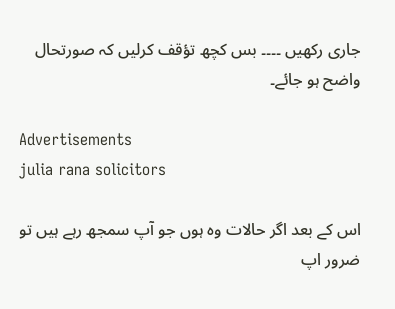جاری رکھیں ۔۔۔۔ بس کچھ تؤقف کرلیں کہ صورتحال واضح ہو جائے۔

Advertisements
julia rana solicitors

اس کے بعد اگر حالات وہ ہوں جو آپ سمجھ رہے ہیں تو ضرور اپ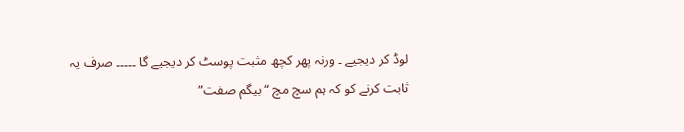لوڈ کر دیجیے ۔ ورنہ پھر کچھ مثبت پوسٹ کر دیجیے گا ۔۔۔۔۔ صرف یہ ثابت کرنے کو کہ ہم سچ مچ “بیگم صفت”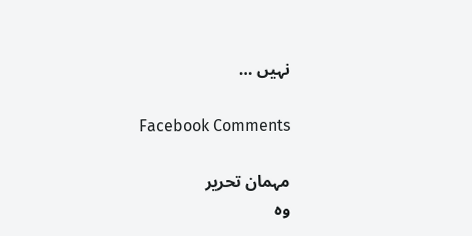نہیں …

Facebook Comments

مہمان تحریر
وہ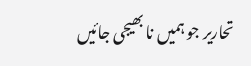تحاریر جو ہمیں نا بھیجی جائیں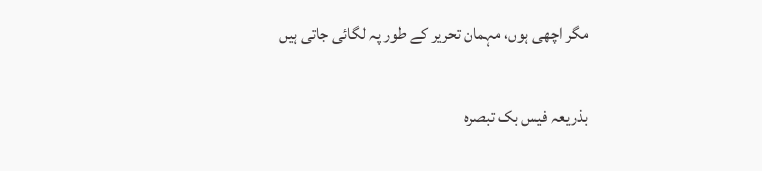مگر اچھی ہوں، مہمان تحریر کے طور پہ لگائی جاتی ہیں

بذریعہ فیس بک تبصرہ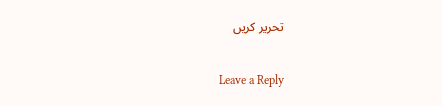تحریر کریں

Leave a Reply